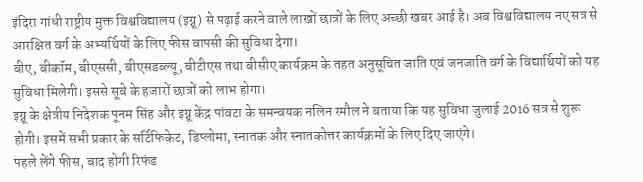इंदिरा गांधी राष्ट्रीय मुक्त विश्वविद्यालय (इग्नू) से पढ़ाई करने वाले लाखों छात्रों के लिए अच्छी खबर आई है। अब विश्वविद्यालय नए सत्र से आरक्षित वर्ग के अभ्यर्थियों के लिए फीस वापसी की सुविधा देगा।
बीए, बीकॉम, बीएससी, बीएसडब्ल्यू, बीटीएस तथा बीसीए कार्यक्रम के तहत अनुसूचित जाति एवं जनजाति वर्ग के विद्यार्थियों को यह सुविधा मिलेगी। इससे सूबे के हजारों छात्रों को लाभ होगा।
इग्नू के क्षेत्रीय निदेशक पूनम सिंह और इग्नू केंद्र पांवटा के समन्वयक नलिन रमौल ने बताया कि यह सुविधा जुलाई 2016 सत्र से शुरू होगी। इसमें सभी प्रकार के सर्टिफिकेट, डिप्लोमा, स्नातक और स्नातकोत्तर कार्यक्रमों के लिए दिए जाएंगे।
पहले लेंगे फीस, बाद होगी रिफंड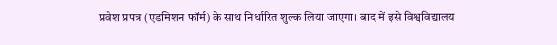प्रवेश प्रपत्र (एडमिशन फॉर्म) के साथ निर्धारित शुल्क लिया जाएगा। बाद में इसे विश्वविद्यालय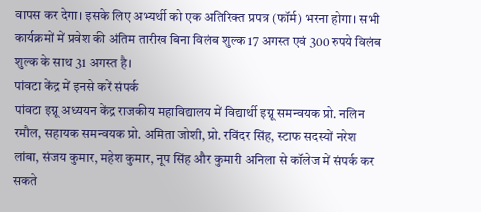वापस कर देगा। इसके लिए अभ्यर्थी को एक अतिरिक्त प्रपत्र (फॉर्म) भरना होगा। सभी कार्यक्रमों में प्रवेश की अंतिम तारीख बिना विलंब शुल्क 17 अगस्त एवं 300 रुपये विलंब शुल्क के साथ 31 अगस्त है।
पांवटा केंद्र में इनसे करें संपर्क
पांवटा इग्नू अध्ययन केंद्र राजकीय महाविद्यालय में विद्यार्थी इग्नू समन्वयक प्रो. नलिन रमौल, सहायक समन्वयक प्रो. अमिता जोशी, प्रो. रविंदर सिंह, स्टाफ सदस्यों नरेश लांबा, संजय कुमार, महेश कुमार, नूप सिंह और कुमारी अनिला से कॉलेज में संपर्क कर सकते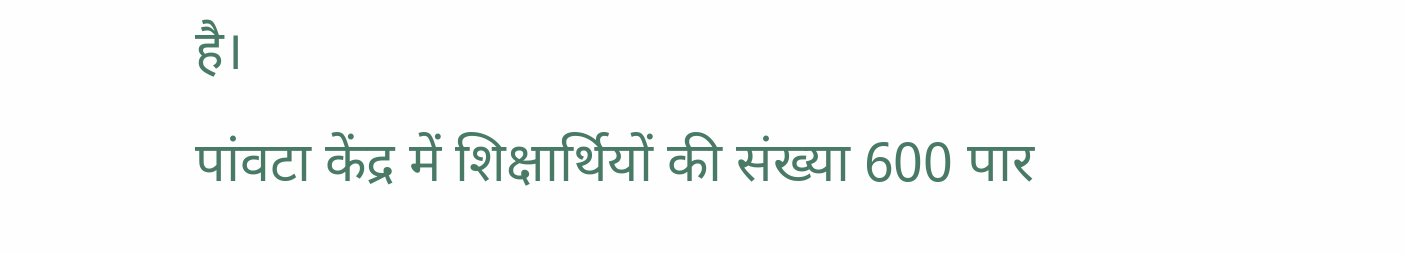है।
पांवटा केंद्र में शिक्षार्थियों की संख्या 600 पार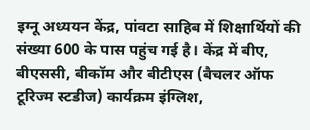इग्नू अध्ययन केंद्र, पांवटा साहिब में शिक्षार्थियों की संख्या 600 के पास पहुंच गई है। केंद्र में बीए, बीएससी, बीकॉम और बीटीएस (बैचलर ऑफ टूरिज्म स्टडीज) कार्यक्रम इंग्लिश,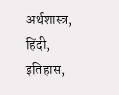अर्थशास्त्र, हिंदी, इतिहास,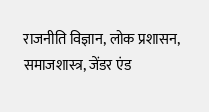राजनीति विज्ञान, लोक प्रशासन, समाजशास्त्र, जेंडर एंड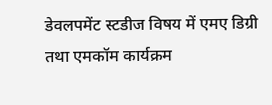डेवलपमेंट स्टडीज विषय में एमए डिग्री तथा एमकॉम कार्यक्रम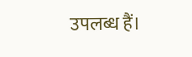उपलब्ध हैं।